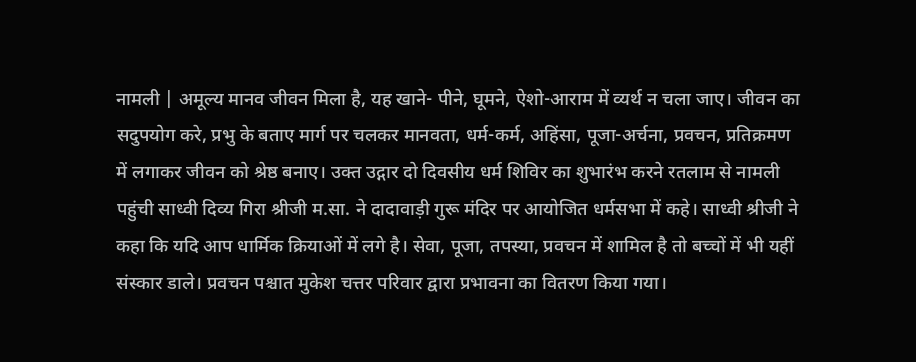नामली | अमूल्य मानव जीवन मिला है, यह खाने- पीने, घूमने, ऐशो-आराम में व्यर्थ न चला जाए। जीवन का सदुपयोग करे, प्रभु के बताए मार्ग पर चलकर मानवता, धर्म-कर्म, अहिंसा, पूजा-अर्चना, प्रवचन, प्रतिक्रमण में लगाकर जीवन को श्रेष्ठ बनाए। उक्त उद्गार दो दिवसीय धर्म शिविर का शुभारंभ करने रतलाम से नामली पहुंची साध्वी दिव्य गिरा श्रीजी म.सा. ने दादावाड़ी गुरू मंदिर पर आयोजित धर्मसभा में कहे। साध्वी श्रीजी ने कहा कि यदि आप धार्मिक क्रियाओं में लगे है। सेवा, पूजा, तपस्या, प्रवचन में शामिल है तो बच्चों में भी यहीं संस्कार डाले। प्रवचन पश्चात मुकेश चत्तर परिवार द्वारा प्रभावना का वितरण किया गया।